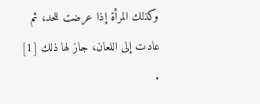وكذلك المرأة إذا عرضت للحد، ثم عادت إلى اللعان، جاز لها ذلك [1] .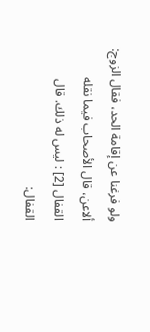ولو فرغنا عن إقامة الحد، فقال الزوج: ألاعن، قال الأصحاب فيما نقله القفال [2] : ليس له ذلك. قال القفال: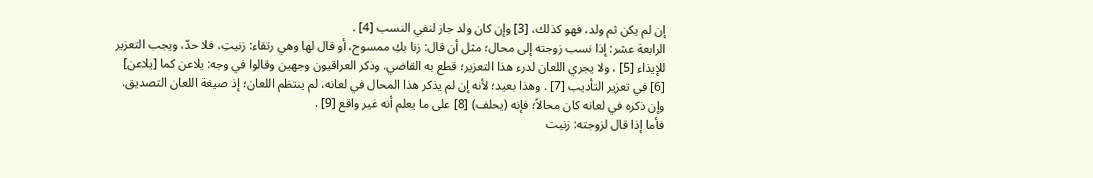إن لم يكن ثم ولد، فهو كذلك، [3] وإن كان ولد جاز لنفي النسب [4] .
الرابعة عشر: إذا نسب زوجته إلى محال؛ مثل أن قال: زنا بكِ ممسوح، أو قال لها وهي رتقاء: زنيتِ، فلا حدّ، ويجب التعزير للإيذاء [5] ، ولا يجري اللعان لدرء هذا التعزير؛ قطع به القاضي. وذكر العراقيون وجهين وقالوا في وجه: يلاعن كما [يلاعن] [6] في تعزير التأديب [7] . وهذا بعيد؛ لأنه إن لم يذكر هذا المحال في لعانه، لم ينتظم اللعان؛ إذ صيغة اللعان التصديق. وإن ذكره في لعانه كان محالاً؛ فإنه (يحلف) [8] على ما يعلم أنه غير واقع [9] .
فأما إذا قال لزوجته: زنيت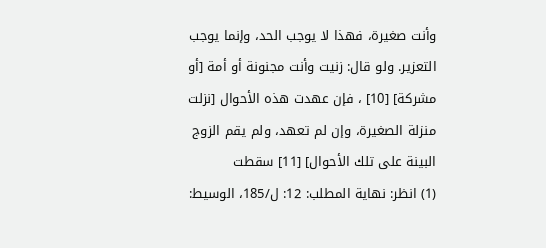وأنت صغيرة، فهذا لا يوجب الحد، وإنما يوجب التعزير. ولو قال: زنيت وأنت مجنونة أو أمة [أو مشركة] [10] ، فإن عهدت هذه الأحوال [نزلت منزلة الصغيرة، وإن لم تعهد، ولم يقم الزوج البينة على تلك الأحوال] [11] سقطت
(1) انظر: نهاية المطلب: 12: ل/185، الوسيط: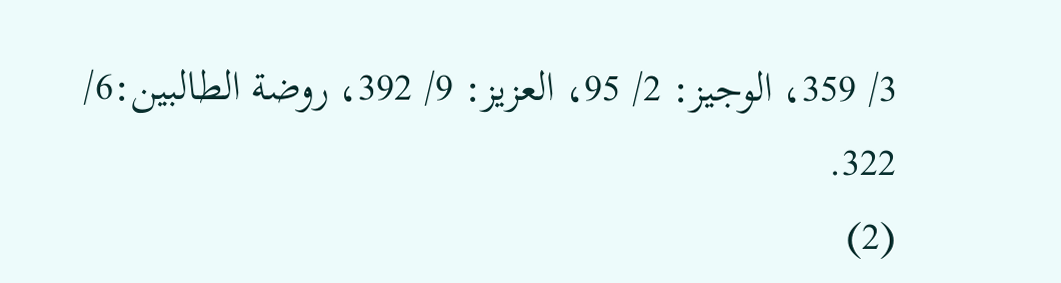3/ 359، الوجيز: 2/ 95، العزيز: 9/ 392، روضة الطالبين:6/ 322.
(2)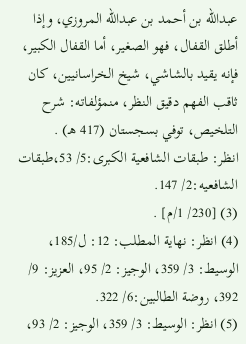عبدالله بن أحمد بن عبدالله المروزي، وإذا أطلق القفال، فهو الصغير، أما القفال الكبير، فإنه يقيد بالشاشي، شيخ الخراسانيين، كان ثاقب الفهم دقيق النظر، منمؤلفاته: شرح التلخيص، توفي بسجستان (417 هـ) .
انظر: طبقات الشافعية الكبرى:5/ 53،طبقات الشافعيه:2/ 147.
(3) [230/ 1/م] .
(4) انظر: نهاية المطلب: 12: ل/185، الوسيط: 3/ 359، الوجيز: 2/ 95، العزيز: 9/ 392، روضة الطالبين:6/ 322.
(5) انظر: الوسيط: 3/ 359، الوجيز: 2/ 93،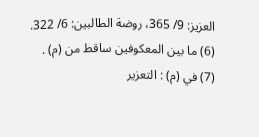العزيز: 9/ 365، روضة الطالبين: 6/ 322.
(6) ما بين المعكوفين ساقط من (م) .
(7) في (م) : التعزير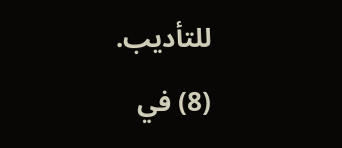للتأديب.
(8) في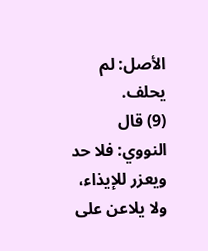الأصل: لم يحلف.
(9) قال النووي: فلا حد ويعزر للإيذاء، ولا يلاعن على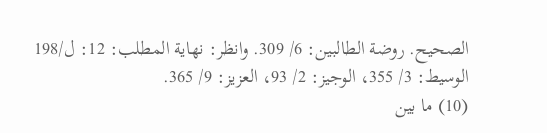الصحيح. روضة الطالبين: 6/ 309. وانظر: نهاية المطلب: 12: ل/198 الوسيط: 3/ 355، الوجيز: 2/ 93، العزيز: 9/ 365.
(10) ما بين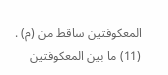المعكوفتين ساقط من (م) .
(11) ما بين المعكوفتين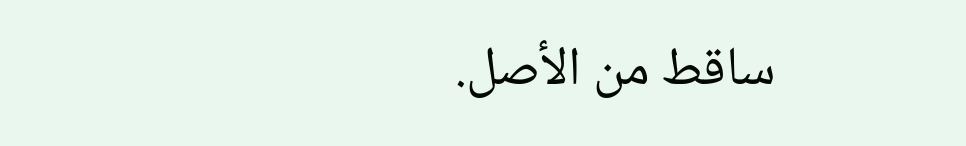ساقط من الأصل.